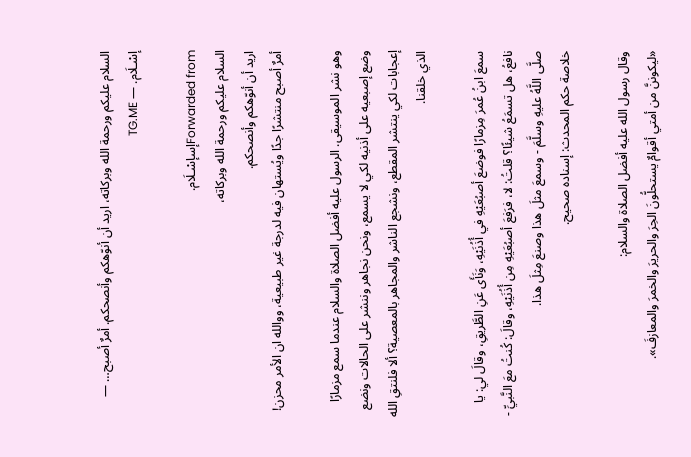السلام عليكم ورحمة الله وبركاته، اريد أن أنوّهكم وأنصحكم. أمرٌ أصبح… — إسْـلَام. — TG.ME

Forwarded fromإسإسْـلَام.
السلام عليكم ورحمة الله وبركاته،
اريد أن أنوّهكم وأنصحكم.
أمرٌ أصبح منتشرًا جدًا ويُستهان فيه لدرجة غير طبيعية، ووالله ان الأمر محزن!

وهو نشر الموسيقى. الرسول عليه أفضل الصلاة والسلام عندما سمع مزمارًا وضع إصبعيه على أذنيه لكي لا يسمع، ونحن نجاهر وننشر على الحالات ونضع إعجابات لكي ينتشر المقطع، ونشجع الناشر والمجاهر بالمعصية؟ ألا فلنتقِ الله الذي خلقنا.

سمعَ ابنُ عُمرَ مِزمارًا فوضعَ أصبُعَيْهِ في أُذُنَيْهِ، وَنَأَى عَنِ الطَّريقِ، وقالَ لي: يا نافعُ، هل تسمَعُ شيئًا؟ قلتُ: لا، فرَفعَ أصبُعَيْهِ مِن أُذُنَيْهِ، وقالَ: كُنتُ معَ النَّبيِّ - صلَّى اللَّهُ عليهِ وسلَّمَ - وسمعَ مثلَ هذا وصنعَ مِثلَ هذا.
خلاصة حكم المحدث: إسناده صحيح.

وقال رسول الله عليه أفضل الصلاة والسلام:
«ليكوننَّ من أمتي أقوامٌ يستحلُّونَ الحِرَ والحريرَ والخمرَ والمعازفَ».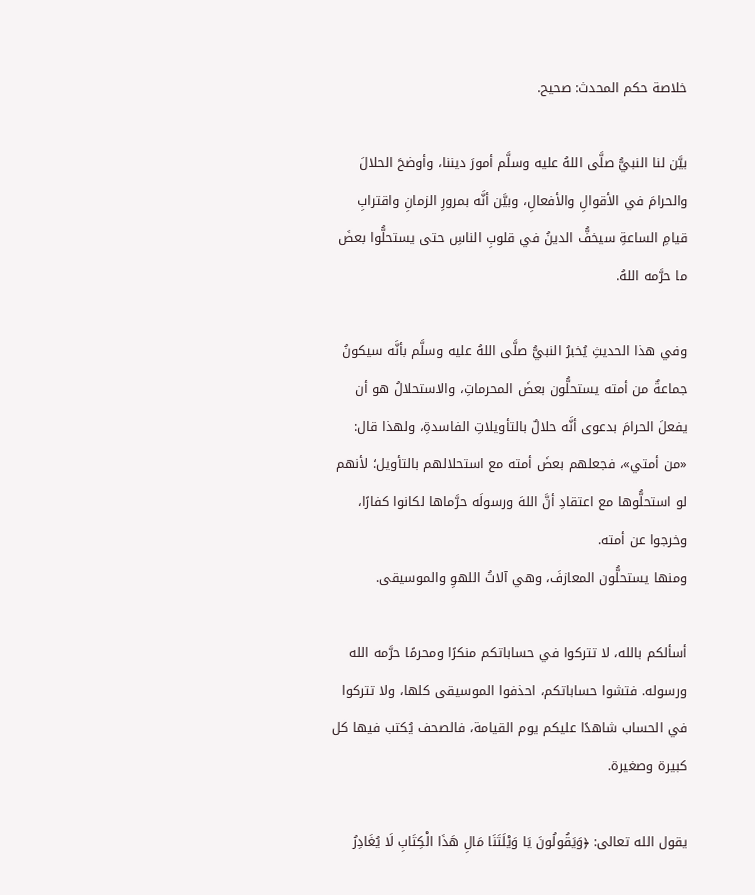خلاصة حكم المحدث: صحيح.

بيَّن لنا النبيُّ صلَّى اللهُ عليه وسلَّم أمورَ ديننا، وأوضحَ الحلالَ والحرامَ في الأقوالِ والأفعالِ، وبيَّن أنَّه بمرورِ الزمانِ واقترابِ قيامِ الساعةِ سيخفُّ الدينُ في قلوبِ الناسِ حتى يستحلُّوا بعضَ ما حرَّمه اللهُ.

وفي هذا الحديثِ يُخبرُ النبيُّ صلَّى اللهُ عليه وسلَّم بأنَّه سيكونُ جماعةٌ من أمته يستحلُّون بعضَ المحرماتِ، والاستحلالُ هو أن يفعلَ الحرامَ بدعوى أنَّه حلالٌ بالتأويلاتِ الفاسدةِ، ولهذا قال: «من أمتي»، فجعلهم بعضَ أمته مع استحلالهم بالتأويل؛ لأنهم لو استحلُّوها مع اعتقادِ أنَّ اللهَ ورسولَه حرَّماها لكانوا كفارًا، وخرجوا عن أمته.
ومنها يستحلُّون المعازفَ، وهي آلاتُ اللهوِ والموسيقى.

أسألكم بالله، لا تتركوا في حساباتكم منكرًا ومحرمًا حرَّمه الله ورسوله. فتشوا حساباتكم، احذفوا الموسيقى كلها، ولا تتركوا في الحساب شاهدًا عليكم يوم القيامة، فالصحف يُكتب فيها كل كبيرة وصغيرة.

يقول الله تعالى: ﴿وَيَقُولُونَ يَا وَيْلَتَنَا مَالِ هَذَا الْكِتَابِ لَا يُغَادِرُ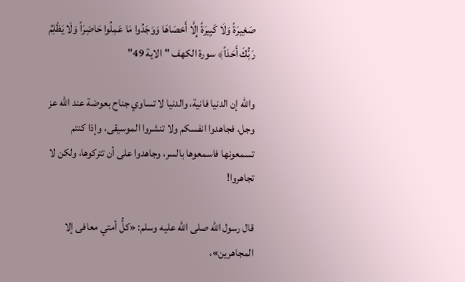صَغِيرَةً وَلَا كَبِيرَةً إِلَّا أَحْصَاهَا وَوَجَدُوا مَا عَمِلُوا حَاضِرَاً وَلَا يَظْلِمُ رَبُّكَ أَحَدَاً﴾ سورة الكهف "الاية 49"

والله إن الدنيا فانية، والدنيا لا تساوي جناح بعوضة عند الله عز وجل، فجاهدوا انفسكم ولا تنشروا الموسيقى، وإذا كنتم تسمعونها فاسمعوها بالسر، وجاهدوا على أن تتركوها، ولكن لا تجاهروا!

قال رسول الله صلى الله عليه وسلم: «كلُّ أمتي معافى إلا المجاهرين»،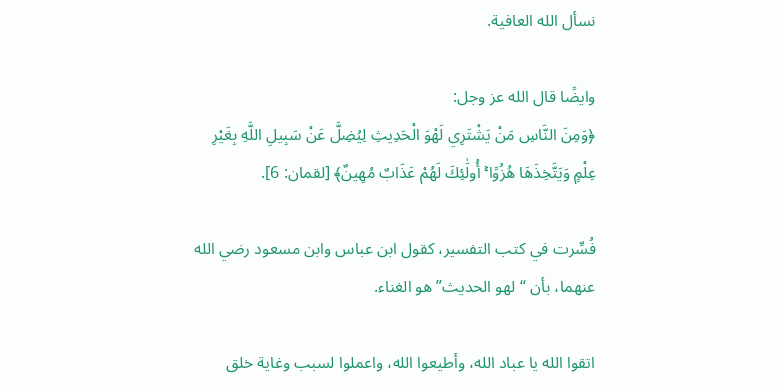نسأل الله العافية.

وايضًا قال الله عز وجل:
﴿وَمِنَ النَّاسِ مَنْ يَشْتَرِي لَهْوَ الْحَدِيثِ لِيُضِلَّ عَنْ سَبِيلِ اللَّهِ بِغَيْرِ عِلْمٍ وَيَتَّخِذَهَا هُزُوًا ۚ أُولَٰئِكَ لَهُمْ عَذَابٌ مُهِينٌ﴾ [لقمان: 6].

فُسِّرت في كتب التفسير، كقول ابن عباس وابن مسعود رضي الله عنهما، بأن “لهو الحديث” هو الغناء.

اتقوا الله يا عباد الله، وأطيعوا الله، واعملوا لسبب وغاية خلق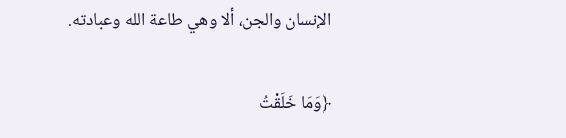الإنسان والجن، ألا وهي طاعة الله وعبادته.

﴿وَمَا خَلَقْتُ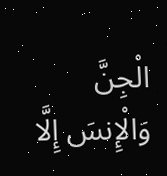الْجِنَّ وَالْإِنسَ إِلَّا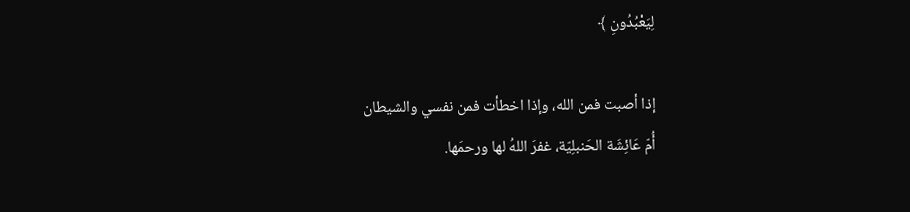لِيَعْبُدُونِ ﴾

إذا أصبت فمن الله، وإذا اخطأت فمن نفسي والشيطان
أُمّ عَائِشَة الحَنبلِيّة، غفرَ اللهُ لها ورحمَها.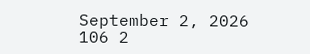September 2, 2026 106 2